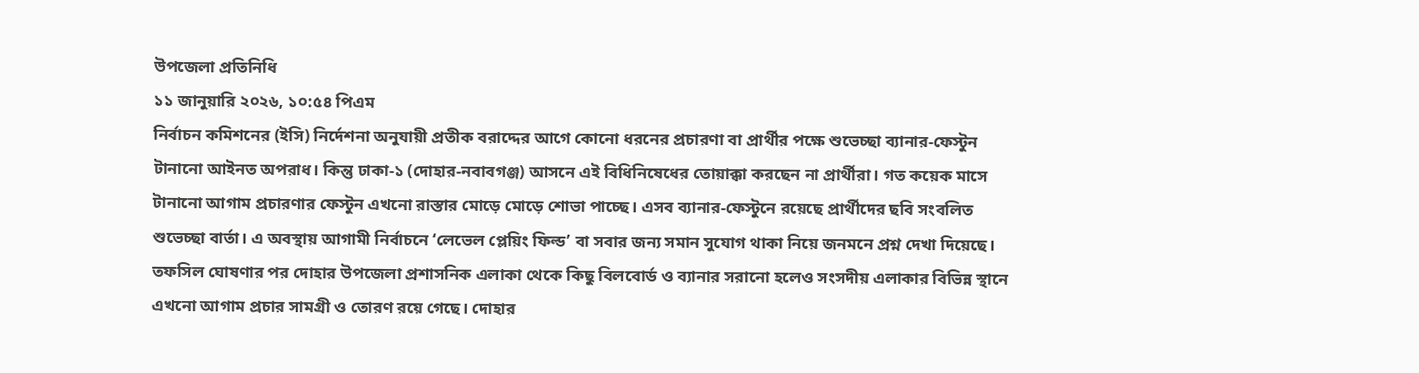উপজেলা প্রতিনিধি
১১ জানুয়ারি ২০২৬, ১০:৫৪ পিএম
নির্বাচন কমিশনের (ইসি) নির্দেশনা অনুযায়ী প্রতীক বরাদ্দের আগে কোনো ধরনের প্রচারণা বা প্রার্থীর পক্ষে শুভেচ্ছা ব্যানার-ফেস্টুন টানানো আইনত অপরাধ। কিন্তু ঢাকা-১ (দোহার-নবাবগঞ্জ) আসনে এই বিধিনিষেধের তোয়াক্কা করছেন না প্রার্থীরা। গত কয়েক মাসে টানানো আগাম প্রচারণার ফেস্টুন এখনো রাস্তার মোড়ে মোড়ে শোভা পাচ্ছে। এসব ব্যানার-ফেস্টুনে রয়েছে প্রার্থীদের ছবি সংবলিত শুভেচ্ছা বার্তা। এ অবস্থায় আগামী নির্বাচনে ‘লেভেল প্লেয়িং ফিল্ড’ বা সবার জন্য সমান সুযোগ থাকা নিয়ে জনমনে প্রশ্ন দেখা দিয়েছে।
তফসিল ঘোষণার পর দোহার উপজেলা প্রশাসনিক এলাকা থেকে কিছু বিলবোর্ড ও ব্যানার সরানো হলেও সংসদীয় এলাকার বিভিন্ন স্থানে এখনো আগাম প্রচার সামগ্রী ও তোরণ রয়ে গেছে। দোহার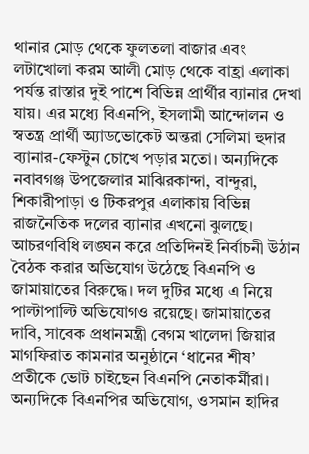থানার মোড় থেকে ফুলতলা বাজার এবং লটাখোলা করম আলী মোড় থেকে বাহ্রা এলাকা পর্যন্ত রাস্তার দুই পাশে বিভিন্ন প্রার্থীর ব্যানার দেখা যায়। এর মধ্যে বিএনপি, ইসলামী আন্দোলন ও স্বতন্ত্র প্রার্থী অ্যাডভোকেট অন্তরা সেলিমা হুদার ব্যানার-ফেস্টুন চোখে পড়ার মতো। অন্যদিকে নবাবগঞ্জ উপজেলার মাঝিরকান্দা, বান্দুরা, শিকারীপাড়া ও টিকরপুর এলাকায় বিভিন্ন রাজনৈতিক দলের ব্যানার এখনো ঝুলছে।
আচরণবিধি লঙ্ঘন করে প্রতিদিনই নির্বাচনী উঠান বৈঠক করার অভিযোগ উঠেছে বিএনপি ও জামায়াতের বিরুদ্ধে। দল দুটির মধ্যে এ নিয়ে পাল্টাপাল্টি অভিযোগও রয়েছে। জামায়াতের দাবি, সাবেক প্রধানমন্ত্রী বেগম খালেদা জিয়ার মাগফিরাত কামনার অনুষ্ঠানে ‘ধানের শীষ’ প্রতীকে ভোট চাইছেন বিএনপি নেতাকর্মীরা। অন্যদিকে বিএনপির অভিযোগ, ওসমান হাদির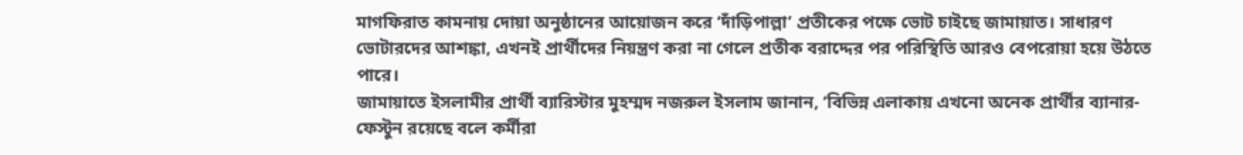মাগফিরাত কামনায় দোয়া অনুষ্ঠানের আয়োজন করে ‘দাঁড়িপাল্লা’ প্রতীকের পক্ষে ভোট চাইছে জামায়াত। সাধারণ ভোটারদের আশঙ্কা, এখনই প্রার্থীদের নিয়ন্ত্রণ করা না গেলে প্রতীক বরাদ্দের পর পরিস্থিতি আরও বেপরোয়া হয়ে উঠতে পারে।
জামায়াতে ইসলামীর প্রার্থী ব্যারিস্টার মুহম্মদ নজরুল ইসলাম জানান, ‘বিভিন্ন এলাকায় এখনো অনেক প্রার্থীর ব্যানার-ফেস্টুন রয়েছে বলে কর্মীরা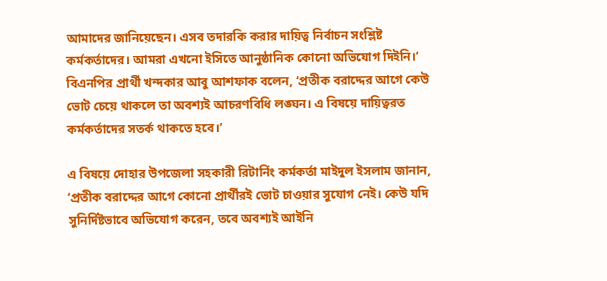আমাদের জানিয়েছেন। এসব তদারকি করার দায়িত্ব নির্বাচন সংশ্লিষ্ট কর্মকর্তাদের। আমরা এখনো ইসিতে আনুষ্ঠানিক কোনো অভিযোগ দিইনি।’
বিএনপির প্রার্থী খন্দকার আবু আশফাক বলেন, ‘প্রতীক বরাদ্দের আগে কেউ ভোট চেয়ে থাকলে তা অবশ্যই আচরণবিধি লঙ্ঘন। এ বিষয়ে দায়িত্বরত কর্মকর্তাদের সতর্ক থাকতে হবে।’

এ বিষয়ে দোহার উপজেলা সহকারী রিটার্নিং কর্মকর্তা মাইদুল ইসলাম জানান, ‘প্রতীক বরাদ্দের আগে কোনো প্রার্থীরই ভোট চাওয়ার সুযোগ নেই। কেউ যদি সুনির্দিষ্টভাবে অভিযোগ করেন, তবে অবশ্যই আইনি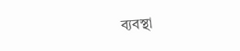ব্যবস্থা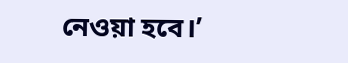নেওয়া হবে।’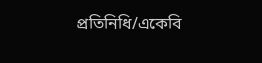প্রতিনিধি/একেবি